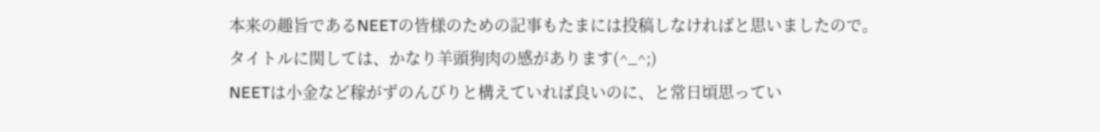本来の趣旨であるNEETの皆様のための記事もたまには投稿しなければと思いましたので。
タイトルに関しては、かなり羊頭狗肉の感があります(^_^;)
NEETは小金など稼がずのんびりと構えていれば良いのに、と常日頃思ってい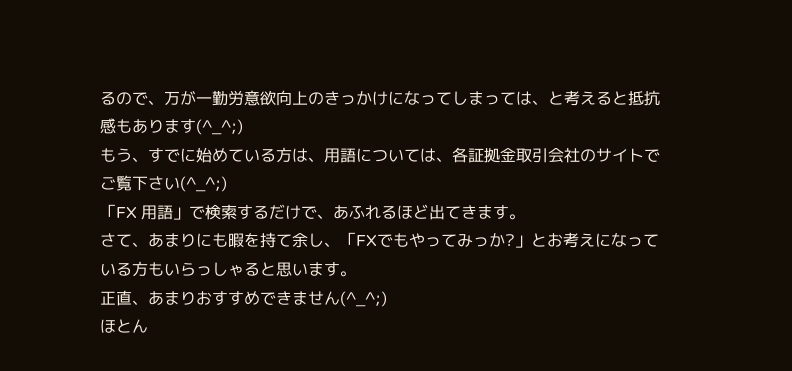るので、万が一勤労意欲向上のきっかけになってしまっては、と考えると抵抗感もあります(^_^;)
もう、すでに始めている方は、用語については、各証拠金取引会社のサイトでご覧下さい(^_^;)
「FX 用語」で検索するだけで、あふれるほど出てきます。
さて、あまりにも暇を持て余し、「FXでもやってみっか?」とお考えになっている方もいらっしゃると思います。
正直、あまりおすすめできません(^_^;)
ほとん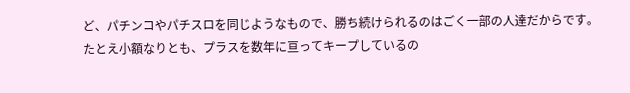ど、パチンコやパチスロを同じようなもので、勝ち続けられるのはごく一部の人達だからです。
たとえ小額なりとも、プラスを数年に亘ってキープしているの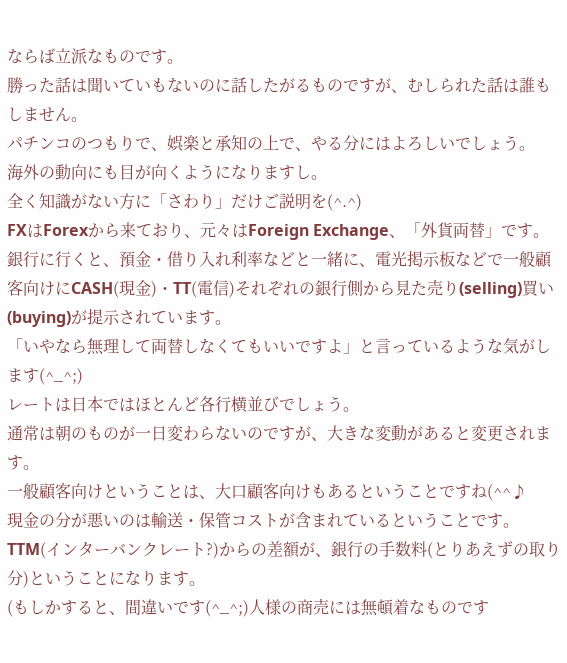ならば立派なものです。
勝った話は聞いていもないのに話したがるものですが、むしられた話は誰もしません。
パチンコのつもりで、娯楽と承知の上で、やる分にはよろしいでしょう。
海外の動向にも目が向くようになりますし。
全く知識がない方に「さわり」だけご説明を(^.^)
FXはForexから来ており、元々はForeign Exchange、「外貨両替」です。
銀行に行くと、預金・借り入れ利率などと一緒に、電光掲示板などで一般顧客向けにCASH(現金)・TT(電信)それぞれの銀行側から見た売り(selling)買い(buying)が提示されています。
「いやなら無理して両替しなくてもいいですよ」と言っているような気がします(^_^;)
レートは日本ではほとんど各行横並びでしょう。
通常は朝のものが一日変わらないのですが、大きな変動があると変更されます。
一般顧客向けということは、大口顧客向けもあるということですね(^^♪
現金の分が悪いのは輸送・保管コストが含まれているということです。
TTM(インターバンクレート?)からの差額が、銀行の手数料(とりあえずの取り分)ということになります。
(もしかすると、間違いです(^_^;)人様の商売には無頓着なものです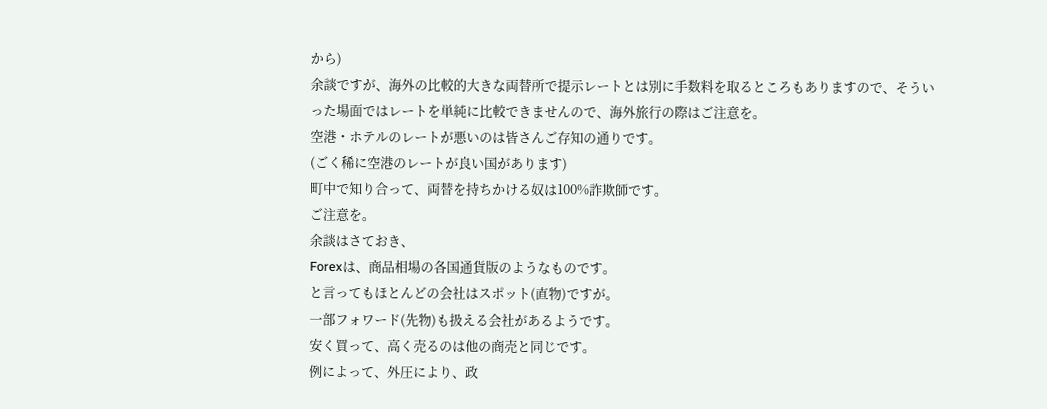から)
余談ですが、海外の比較的大きな両替所で提示レートとは別に手数料を取るところもありますので、そういった場面ではレートを単純に比較できませんので、海外旅行の際はご注意を。
空港・ホテルのレートが悪いのは皆さんご存知の通りです。
(ごく稀に空港のレートが良い国があります)
町中で知り合って、両替を持ちかける奴は100%詐欺師です。
ご注意を。
余談はさておき、
Forexは、商品相場の各国通貨版のようなものです。
と言ってもほとんどの会社はスポット(直物)ですが。
一部フォワード(先物)も扱える会社があるようです。
安く買って、高く売るのは他の商売と同じです。
例によって、外圧により、政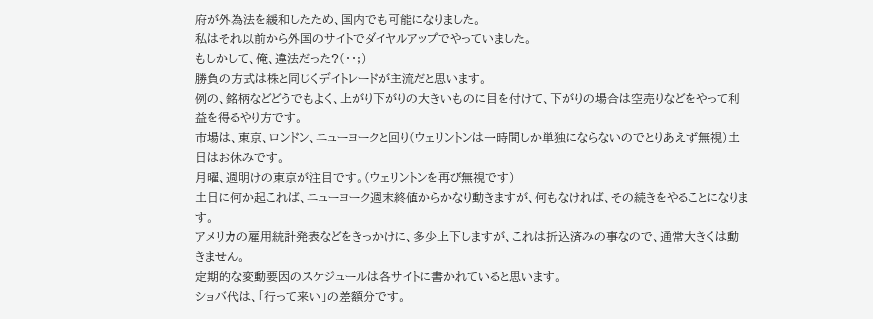府が外為法を緩和したため、国内でも可能になりました。
私はそれ以前から外国のサイトでダイヤルアップでやっていました。
もしかして、俺、違法だった?(・・;)
勝負の方式は株と同じくデイトレードが主流だと思います。
例の、銘柄などどうでもよく、上がり下がりの大きいものに目を付けて、下がりの場合は空売りなどをやって利益を得るやり方です。
市場は、東京、ロンドン、ニューヨークと回り(ウェリントンは一時間しか単独にならないのでとりあえず無視)土日はお休みです。
月曜、週明けの東京が注目です。(ウェリントンを再び無視です)
土日に何か起これば、ニューヨーク週末終値からかなり動きますが、何もなければ、その続きをやることになります。
アメリカの雇用統計発表などをきっかけに、多少上下しますが、これは折込済みの事なので、通常大きくは動きません。
定期的な変動要因のスケジュールは各サイトに書かれていると思います。
ショバ代は、「行って来い」の差額分です。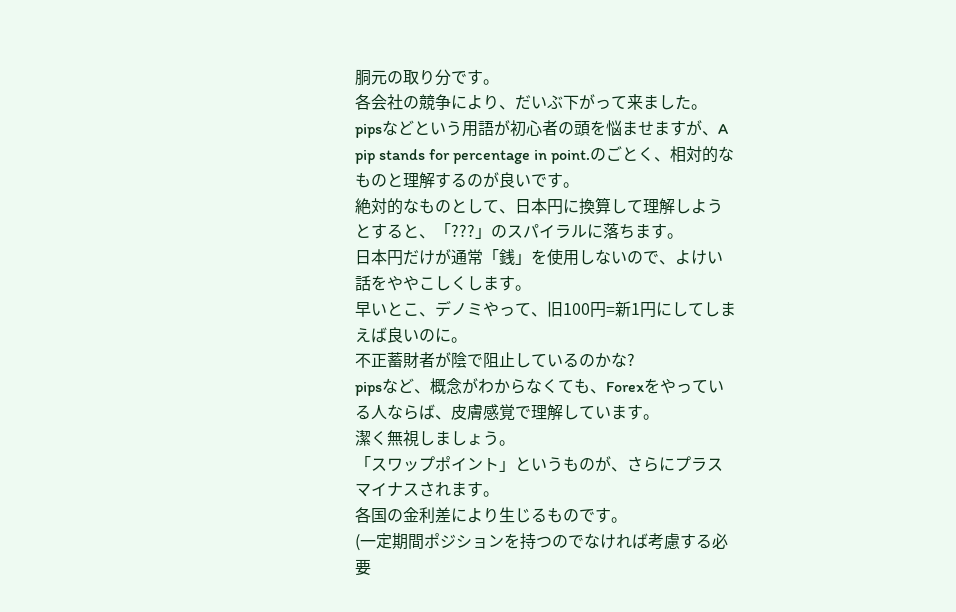胴元の取り分です。
各会社の競争により、だいぶ下がって来ました。
pipsなどという用語が初心者の頭を悩ませますが、A pip stands for percentage in point.のごとく、相対的なものと理解するのが良いです。
絶対的なものとして、日本円に換算して理解しようとすると、「???」のスパイラルに落ちます。
日本円だけが通常「銭」を使用しないので、よけい話をややこしくします。
早いとこ、デノミやって、旧100円=新1円にしてしまえば良いのに。
不正蓄財者が陰で阻止しているのかな?
pipsなど、概念がわからなくても、Forexをやっている人ならば、皮膚感覚で理解しています。
潔く無視しましょう。
「スワップポイント」というものが、さらにプラスマイナスされます。
各国の金利差により生じるものです。
(一定期間ポジションを持つのでなければ考慮する必要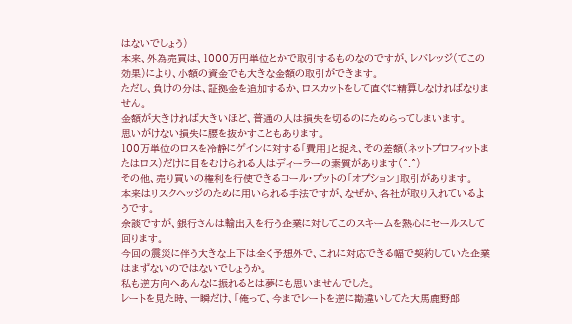はないでしょう)
本来、外為売買は、1000万円単位とかで取引するものなのですが、レバレッジ(てこの効果)により、小額の資金でも大きな金額の取引ができます。
ただし、負けの分は、証拠金を追加するか、ロスカットをして直ぐに精算しなければなりません。
金額が大きければ大きいほど、普通の人は損失を切るのにためらってしまいます。
思いがけない損失に腰を抜かすこともあります。
100万単位のロスを冷静にゲインに対する「費用」と捉え、その差額(ネットプロフィットまたはロス)だけに目をむけられる人はディーラーの素質があります(^.^)
その他、売り買いの権利を行使できるコール・プットの「オプション」取引があります。
本来はリスクヘッジのために用いられる手法ですが、なぜか、各社が取り入れているようです。
余談ですが、銀行さんは輸出入を行う企業に対してこのスキームを熱心にセールスして回ります。
今回の震災に伴う大きな上下は全く予想外で、これに対応できる幅で契約していた企業はまずないのではないでしょうか。
私も逆方向へあんなに振れるとは夢にも思いませんでした。
レートを見た時、一瞬だけ、「俺って、今までレートを逆に勘違いしてた大馬鹿野郎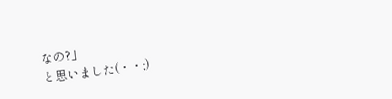なの?」
と思いました(・・;)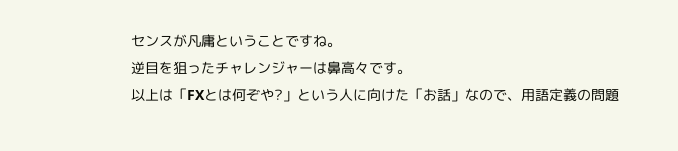センスが凡庸ということですね。
逆目を狙ったチャレンジャーは鼻高々です。
以上は「FXとは何ぞや?」という人に向けた「お話」なので、用語定義の問題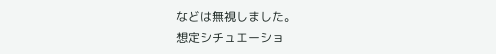などは無視しました。
想定シチュエーショ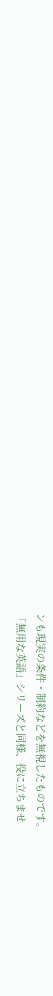ンも現実の条件・制約などを無視したものです。
「無用な英語」シリーズと同様、役に立ちませ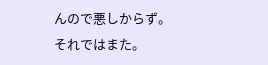んので悪しからず。
それではまた。